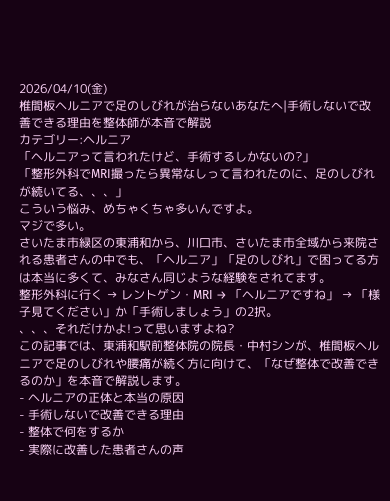2026/04/10(金)
椎間板ヘルニアで足のしびれが治らないあなたへ|手術しないで改善できる理由を整体師が本音で解説
カテゴリー:ヘルニア
「ヘルニアって言われたけど、手術するしかないの?」
「整形外科でMRI撮ったら異常なしって言われたのに、足のしびれが続いてる、、、」
こういう悩み、めちゃくちゃ多いんですよ。
マジで多い。
さいたま市緑区の東浦和から、川口市、さいたま市全域から来院される患者さんの中でも、「ヘルニア」「足のしびれ」で困ってる方は本当に多くて、みなさん同じような経験をされてます。
整形外科に行く → レントゲン・MRI → 「ヘルニアですね」 → 「様子見てください」か「手術しましょう」の2択。
、、、それだけかよ!って思いますよね?
この記事では、東浦和駅前整体院の院長・中村シンが、椎間板ヘルニアで足のしびれや腰痛が続く方に向けて、「なぜ整体で改善できるのか」を本音で解説します。
- ヘルニアの正体と本当の原因
- 手術しないで改善できる理由
- 整体で何をするか
- 実際に改善した患者さんの声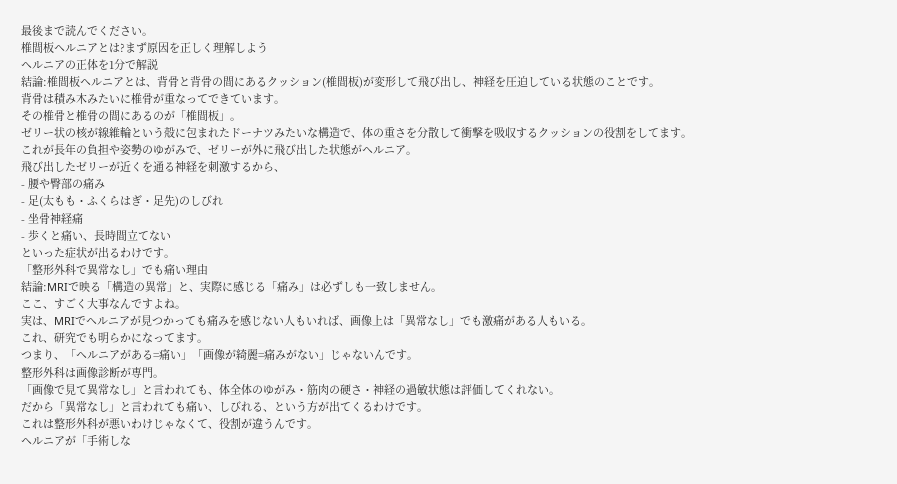最後まで読んでください。
椎間板ヘルニアとは?まず原因を正しく理解しよう
ヘルニアの正体を1分で解説
結論:椎間板ヘルニアとは、背骨と背骨の間にあるクッション(椎間板)が変形して飛び出し、神経を圧迫している状態のことです。
背骨は積み木みたいに椎骨が重なってできています。
その椎骨と椎骨の間にあるのが「椎間板」。
ゼリー状の核が線維輪という殻に包まれたドーナツみたいな構造で、体の重さを分散して衝撃を吸収するクッションの役割をしてます。
これが長年の負担や姿勢のゆがみで、ゼリーが外に飛び出した状態がヘルニア。
飛び出したゼリーが近くを通る神経を刺激するから、
- 腰や臀部の痛み
- 足(太もも・ふくらはぎ・足先)のしびれ
- 坐骨神経痛
- 歩くと痛い、長時間立てない
といった症状が出るわけです。
「整形外科で異常なし」でも痛い理由
結論:MRIで映る「構造の異常」と、実際に感じる「痛み」は必ずしも一致しません。
ここ、すごく大事なんですよね。
実は、MRIでヘルニアが見つかっても痛みを感じない人もいれば、画像上は「異常なし」でも激痛がある人もいる。
これ、研究でも明らかになってます。
つまり、「ヘルニアがある=痛い」「画像が綺麗=痛みがない」じゃないんです。
整形外科は画像診断が専門。
「画像で見て異常なし」と言われても、体全体のゆがみ・筋肉の硬さ・神経の過敏状態は評価してくれない。
だから「異常なし」と言われても痛い、しびれる、という方が出てくるわけです。
これは整形外科が悪いわけじゃなくて、役割が違うんです。
ヘルニアが「手術しな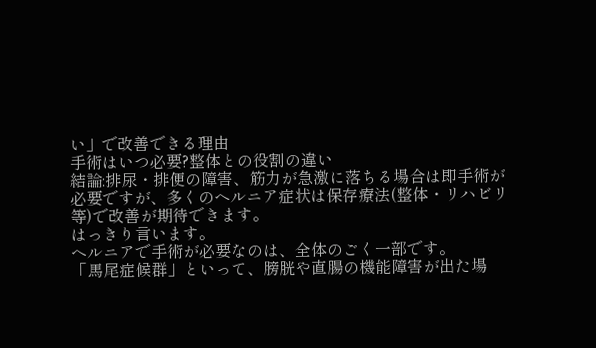い」で改善できる理由
手術はいつ必要?整体との役割の違い
結論:排尿・排便の障害、筋力が急激に落ちる場合は即手術が必要ですが、多くのヘルニア症状は保存療法(整体・リハビリ等)で改善が期待できます。
はっきり言います。
ヘルニアで手術が必要なのは、全体のごく一部です。
「馬尾症候群」といって、膀胱や直腸の機能障害が出た場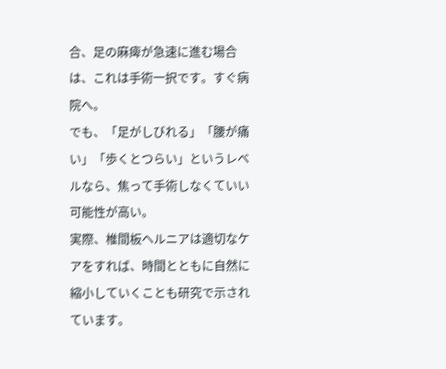合、足の麻痺が急速に進む場合は、これは手術一択です。すぐ病院へ。
でも、「足がしびれる」「腰が痛い」「歩くとつらい」というレベルなら、焦って手術しなくていい可能性が高い。
実際、椎間板ヘルニアは適切なケアをすれば、時間とともに自然に縮小していくことも研究で示されています。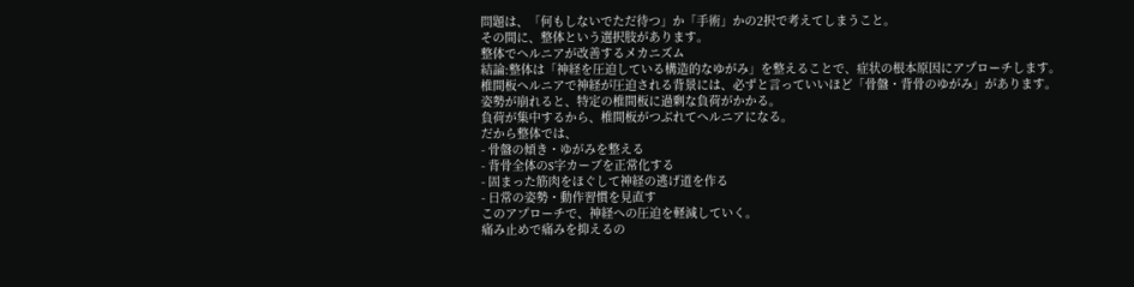問題は、「何もしないでただ待つ」か「手術」かの2択で考えてしまうこと。
その間に、整体という選択肢があります。
整体でヘルニアが改善するメカニズム
結論:整体は「神経を圧迫している構造的なゆがみ」を整えることで、症状の根本原因にアプローチします。
椎間板ヘルニアで神経が圧迫される背景には、必ずと言っていいほど「骨盤・背骨のゆがみ」があります。
姿勢が崩れると、特定の椎間板に過剰な負荷がかかる。
負荷が集中するから、椎間板がつぶれてヘルニアになる。
だから整体では、
- 骨盤の傾き・ゆがみを整える
- 背骨全体のS字カーブを正常化する
- 固まった筋肉をほぐして神経の逃げ道を作る
- 日常の姿勢・動作習慣を見直す
このアプローチで、神経への圧迫を軽減していく。
痛み止めで痛みを抑えるの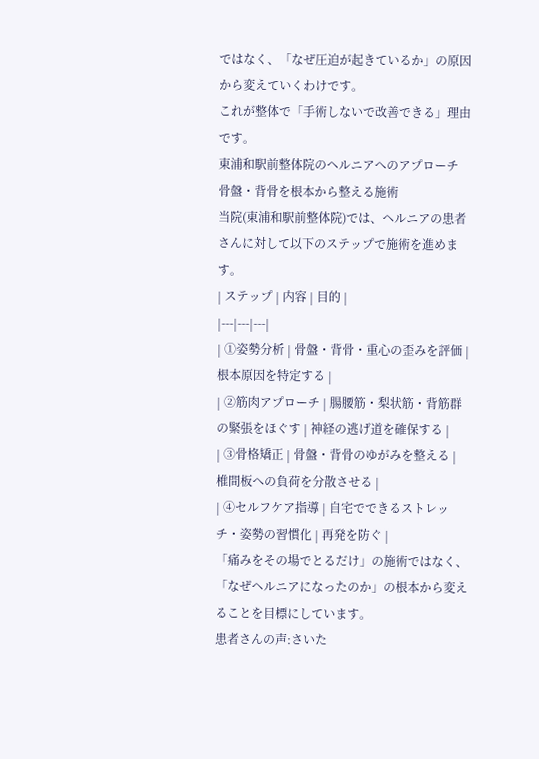ではなく、「なぜ圧迫が起きているか」の原因から変えていくわけです。
これが整体で「手術しないで改善できる」理由です。
東浦和駅前整体院のヘルニアへのアプローチ
骨盤・背骨を根本から整える施術
当院(東浦和駅前整体院)では、ヘルニアの患者さんに対して以下のステップで施術を進めます。
| ステップ | 内容 | 目的 |
|---|---|---|
| ①姿勢分析 | 骨盤・背骨・重心の歪みを評価 | 根本原因を特定する |
| ②筋肉アプローチ | 腸腰筋・梨状筋・背筋群の緊張をほぐす | 神経の逃げ道を確保する |
| ③骨格矯正 | 骨盤・背骨のゆがみを整える | 椎間板への負荷を分散させる |
| ④セルフケア指導 | 自宅でできるストレッチ・姿勢の習慣化 | 再発を防ぐ |
「痛みをその場でとるだけ」の施術ではなく、「なぜヘルニアになったのか」の根本から変えることを目標にしています。
患者さんの声:さいた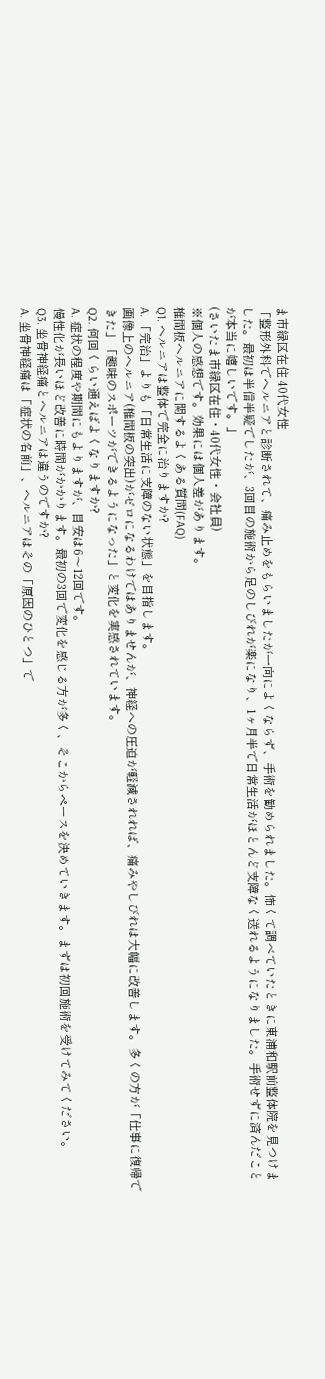ま市緑区在住 40代女性
「整形外科でヘルニアと診断されて、痛み止めをもらいましたが一向によくならず、手術を勧められました。怖くて調べていたときに東浦和駅前整体院を見つけました。最初は半信半疑でしたが、3回目の施術から足のしびれが楽になり、1ヶ月半で日常生活がほとんど支障なく送れるようになりました。手術せずに済んだことが本当に嬉しいです。」
(さいたま市緑区在住・40代女性・会社員)
※個人の感想です。効果には個人差があります。
椎間板ヘルニアに関するよくある質問(FAQ)
Q1. ヘルニアは整体で完全に治りますか?
A. 「完治」よりも「日常生活に支障のない状態」を目指します。
画像上のヘルニア(椎間板の突出)がゼロになるわけではありませんが、神経への圧迫が軽減されれば、痛みやしびれは大幅に改善します。多くの方が「仕事に復帰できた」「趣味のスポーツができるようになった」と変化を実感されています。
Q2. 何回くらい通えばよくなりますか?
A. 症状の程度や期間にもよりますが、目安は6〜12回です。
慢性化が長いほど改善に時間がかかります。最初の3回で変化を感じる方が多く、そこからペースを決めていきます。まずは初回施術を受けてみてください。
Q3. 坐骨神経痛とヘルニアは違うのですか?
A. 坐骨神経痛は「症状の名前」、ヘルニアはその「原因のひとつ」で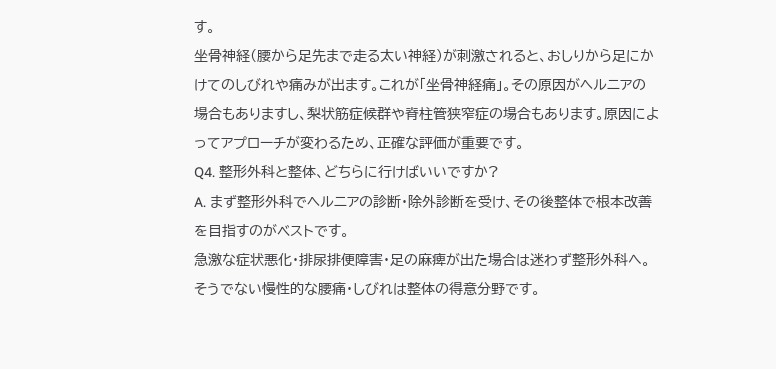す。
坐骨神経(腰から足先まで走る太い神経)が刺激されると、おしりから足にかけてのしびれや痛みが出ます。これが「坐骨神経痛」。その原因がヘルニアの場合もありますし、梨状筋症候群や脊柱管狭窄症の場合もあります。原因によってアプローチが変わるため、正確な評価が重要です。
Q4. 整形外科と整体、どちらに行けばいいですか?
A. まず整形外科でヘルニアの診断・除外診断を受け、その後整体で根本改善を目指すのがベストです。
急激な症状悪化・排尿排便障害・足の麻痺が出た場合は迷わず整形外科へ。そうでない慢性的な腰痛・しびれは整体の得意分野です。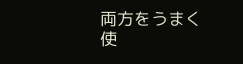両方をうまく使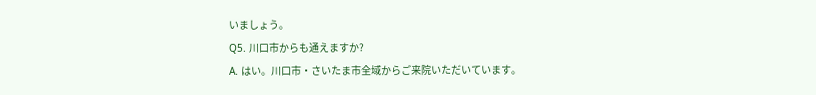いましょう。
Q5. 川口市からも通えますか?
A. はい。川口市・さいたま市全域からご来院いただいています。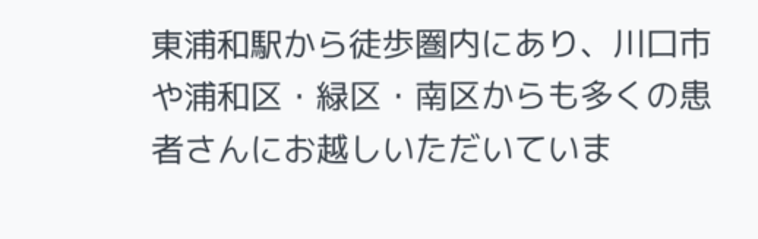東浦和駅から徒歩圏内にあり、川口市や浦和区・緑区・南区からも多くの患者さんにお越しいただいていま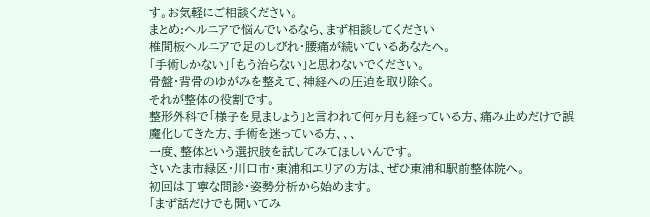す。お気軽にご相談ください。
まとめ:ヘルニアで悩んでいるなら、まず相談してください
椎間板ヘルニアで足のしびれ・腰痛が続いているあなたへ。
「手術しかない」「もう治らない」と思わないでください。
骨盤・背骨のゆがみを整えて、神経への圧迫を取り除く。
それが整体の役割です。
整形外科で「様子を見ましょう」と言われて何ヶ月も経っている方、痛み止めだけで誤魔化してきた方、手術を迷っている方、、、
一度、整体という選択肢を試してみてほしいんです。
さいたま市緑区・川口市・東浦和エリアの方は、ぜひ東浦和駅前整体院へ。
初回は丁寧な問診・姿勢分析から始めます。
「まず話だけでも聞いてみ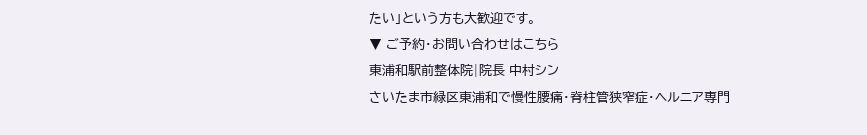たい」という方も大歓迎です。
▼ ご予約・お問い合わせはこちら
東浦和駅前整体院|院長 中村シン
さいたま市緑区東浦和で慢性腰痛・脊柱管狭窄症・ヘルニア専門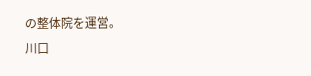の整体院を運営。
川口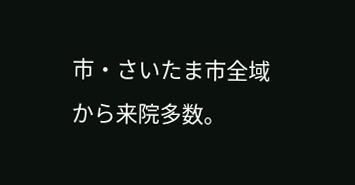市・さいたま市全域から来院多数。